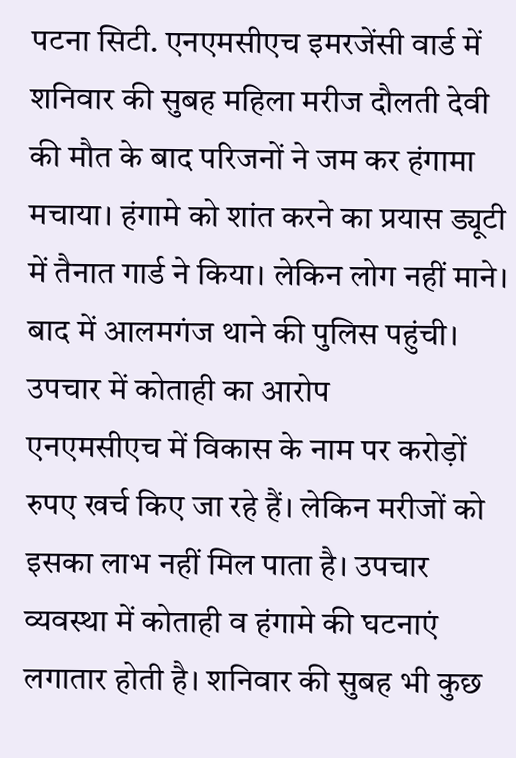पटना सिटी. एनएमसीएच इमरजेंसी वार्ड में शनिवार की सुबह महिला मरीज दौलती देवी की मौत के बाद परिजनों ने जम कर हंगामा मचाया। हंगामे को शांत करने का प्रयास ड्यूटी में तैनात गार्ड ने किया। लेकिन लोग नहीं माने। बाद में आलमगंज थाने की पुलिस पहुंची।
उपचार में कोताही का आरोप
एनएमसीएच में विकास के नाम पर करोड़ों रुपए खर्च किए जा रहे हैं। लेकिन मरीजों को इसका लाभ नहीं मिल पाता है। उपचार व्यवस्था में कोताही व हंगामे की घटनाएं लगातार होती है। शनिवार की सुबह भी कुछ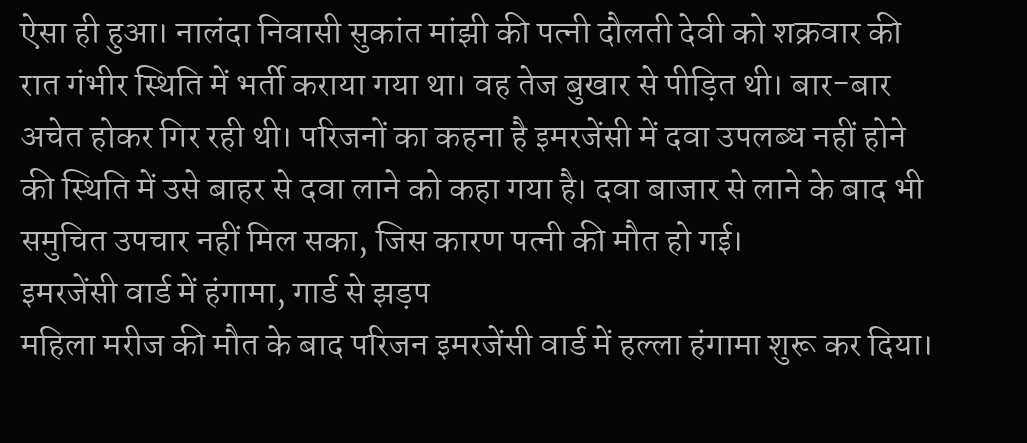ऐसा ही हुआ। नालंदा निवासी सुकांत मांझी की पत्नी दौलती देवी को शक्रवार की रात गंभीर स्थिति में भर्ती कराया गया था। वह तेज बुखार से पीड़ित थी। बार-बार अचेत होकर गिर रही थी। परिजनों का कहना है इमरजेंसी में दवा उपलब्ध नहीं होने की स्थिति में उसे बाहर से दवा लाने को कहा गया है। दवा बाजार से लाने के बाद भी समुचित उपचार नहीं मिल सका, जिस कारण पत्नी की मौत हो गई।
इमरजेंसी वार्ड में हंगामा, गार्ड से झड़प
महिला मरीज की मौत के बाद परिजन इमरजेंसी वार्ड में हल्ला हंगामा शुरू कर दिया।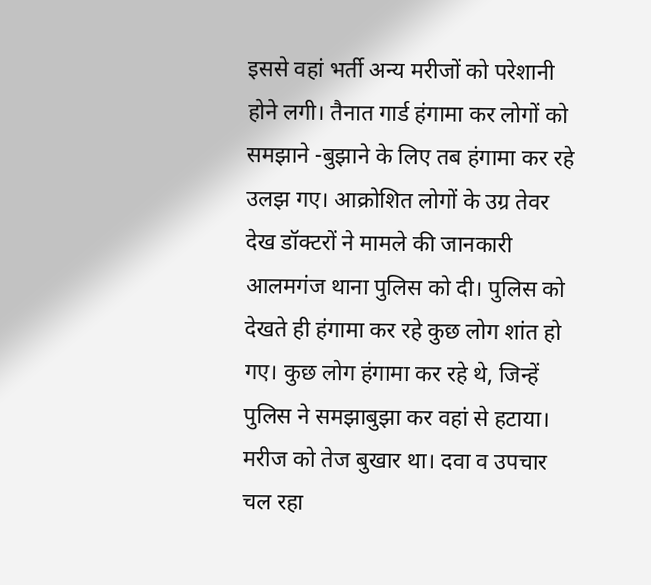इससे वहां भर्ती अन्य मरीजों को परेशानी होने लगी। तैनात गार्ड हंगामा कर लोगों को समझाने -बुझाने के लिए तब हंगामा कर रहे उलझ गए। आक्रोशित लोगों के उग्र तेवर देख डॉक्टरों ने मामले की जानकारी आलमगंज थाना पुलिस को दी। पुलिस को देखते ही हंगामा कर रहे कुछ लोग शांत हो गए। कुछ लोग हंगामा कर रहे थे, जिन्हें पुलिस ने समझाबुझा कर वहां से हटाया।
मरीज को तेज बुखार था। दवा व उपचार चल रहा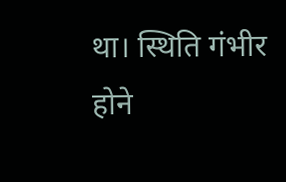था। स्थिति गंभीर होने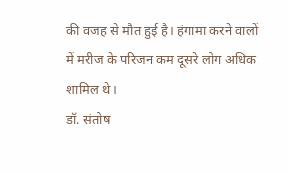की वजह से मौत हुई है। हंगामा करने वालों में मरीज के परिजन कम दूसरे लोग अधिक शामिल थे।
डॉ. संतोष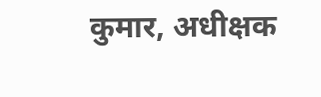कुमार, अधीक्षक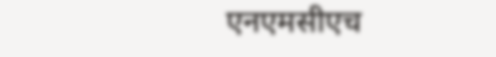एनएमसीएच